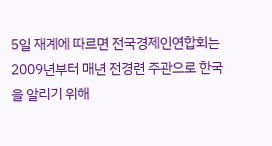5일 재계에 따르면 전국경제인연합회는 2009년부터 매년 전경련 주관으로 한국을 알리기 위해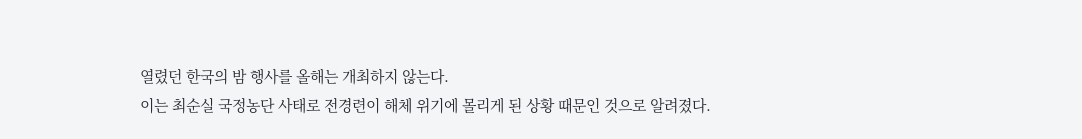열렸던 한국의 밤 행사를 올해는 개최하지 않는다.
이는 최순실 국정농단 사태로 전경련이 해체 위기에 몰리게 된 상황 때문인 것으로 알려졌다.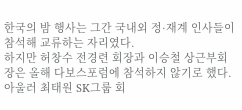한국의 밤 행사는 그간 국내외 정·재계 인사들이 참석해 교류하는 자리였다.
하지만 허창수 전경련 회장과 이승철 상근부회장은 올해 다보스포럼에 참석하지 않기로 했다. 아울러 최태원 SK그룹 회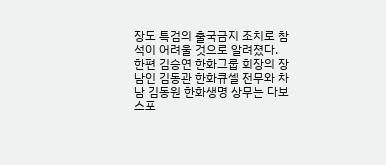장도 특검의 출국금지 조치로 참석이 어려울 것으로 알려졌다.
한편 김승연 한화그룹 회장의 장남인 김동관 한화큐셀 전무와 차남 김동원 한화생명 상무는 다보스포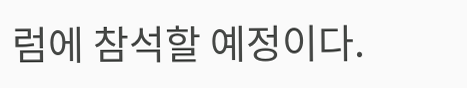럼에 참석할 예정이다.